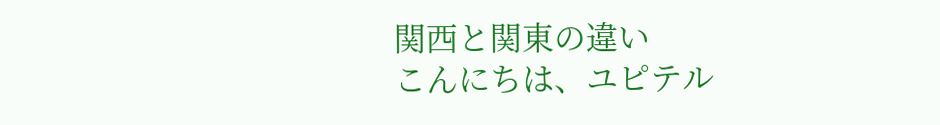関西と関東の違い
こんにちは、ユピテル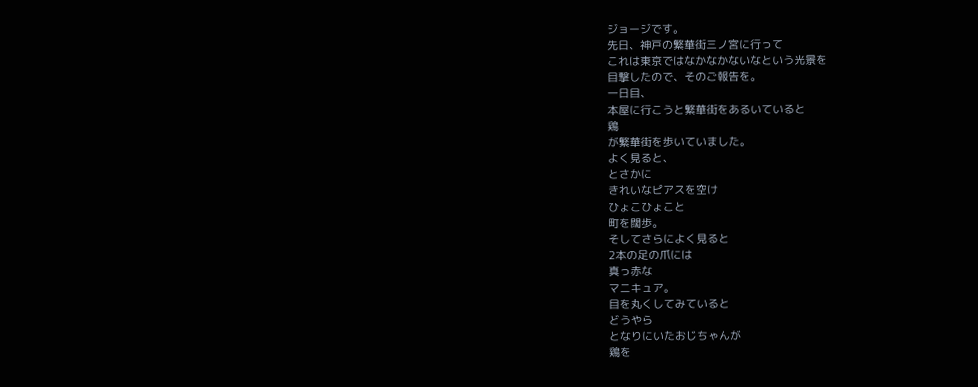ジョージです。
先日、神戸の繁華街三ノ宮に行って
これは東京ではなかなかないなという光景を
目撃したので、そのご報告を。
一日目、
本屋に行こうと繁華街をあるいていると
鶏
が繁華街を歩いていました。
よく見ると、
とさかに
きれいなピアスを空け
ひょこひょこと
町を闊歩。
そしてさらによく見ると
2本の足の爪には
真っ赤な
マニキュア。
目を丸くしてみていると
どうやら
となりにいたおじちゃんが
鶏を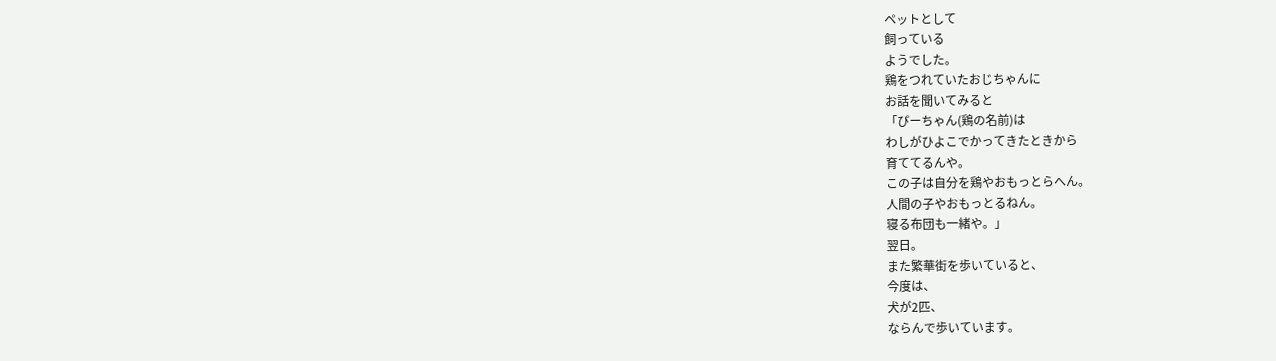ペットとして
飼っている
ようでした。
鶏をつれていたおじちゃんに
お話を聞いてみると
「ぴーちゃん(鶏の名前)は
わしがひよこでかってきたときから
育ててるんや。
この子は自分を鶏やおもっとらへん。
人間の子やおもっとるねん。
寝る布団も一緒や。」
翌日。
また繁華街を歩いていると、
今度は、
犬が2匹、
ならんで歩いています。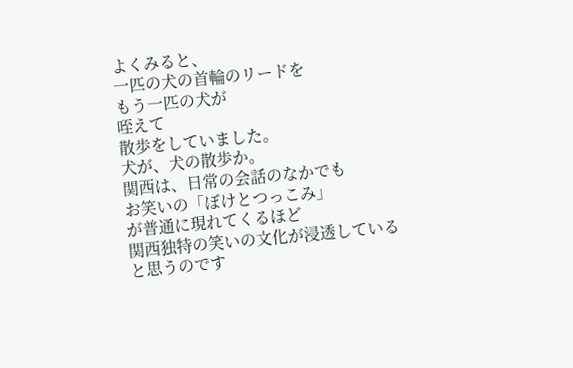よくみると、
一匹の犬の首輪のリードを
もう一匹の犬が
咥えて
散歩をしていました。
犬が、犬の散歩か。
関西は、日常の会話のなかでも
お笑いの「ぼけとつっこみ」
が普通に現れてくるほど
関西独特の笑いの文化が浸透していると思うのです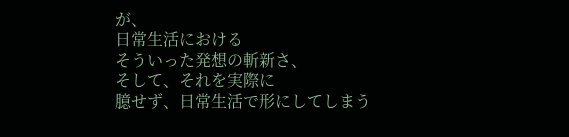が、
日常生活における
そういった発想の斬新さ、
そして、それを実際に
臆せず、日常生活で形にしてしまう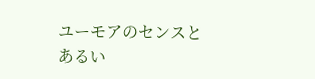ユーモアのセンスと
あるい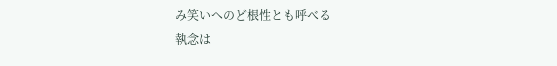み笑いへのど根性とも呼べる
執念は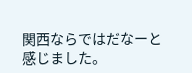関西ならではだなーと
感じました。